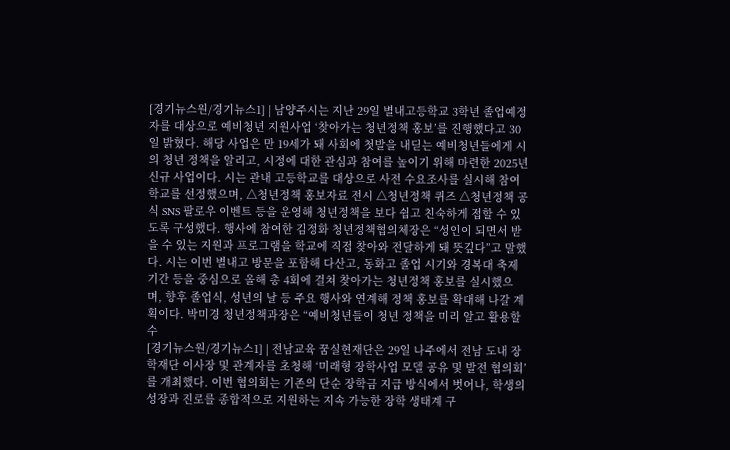[경기뉴스원/경기뉴스1] | 남양주시는 지난 29일 별내고등학교 3학년 졸업예정자를 대상으로 예비청년 지원사업 ‘찾아가는 청년정책 홍보’를 진행했다고 30일 밝혔다. 해당 사업은 만 19세가 돼 사회에 첫발을 내딛는 예비청년들에게 시의 청년 정책을 알리고, 시정에 대한 관심과 참여를 높이기 위해 마련한 2025년 신규 사업이다. 시는 관내 고등학교를 대상으로 사전 수요조사를 실시해 참여학교를 선정했으며, △청년정책 홍보자료 전시 △청년정책 퀴즈 △청년정책 공식 SNS 팔로우 이벤트 등을 운영해 청년정책을 보다 쉽고 친숙하게 접할 수 있도록 구성했다. 행사에 참여한 김정화 청년정책협의체장은 “성인이 되면서 받을 수 있는 지원과 프로그램을 학교에 직접 찾아와 전달하게 돼 뜻깊다”고 말했다. 시는 이번 별내고 방문을 포함해 다산고, 동화고 졸업 시기와 경복대 축제 기간 등을 중심으로 올해 총 4회에 걸쳐 찾아가는 청년정책 홍보를 실시했으며, 향후 졸업식, 성년의 날 등 주요 행사와 연계해 정책 홍보를 확대해 나갈 계획이다. 박미경 청년정책과장은 “예비청년들이 청년 정책을 미리 알고 활용할 수
[경기뉴스원/경기뉴스1] | 전남교육 꿈실현재단은 29일 나주에서 전남 도내 장학재단 이사장 및 관계자를 초청해 ‘미래형 장학사업 모델 공유 및 발전 협의회’를 개최했다. 이번 협의회는 기존의 단순 장학금 지급 방식에서 벗어나, 학생의 성장과 진로를 종합적으로 지원하는 지속 가능한 장학 생태계 구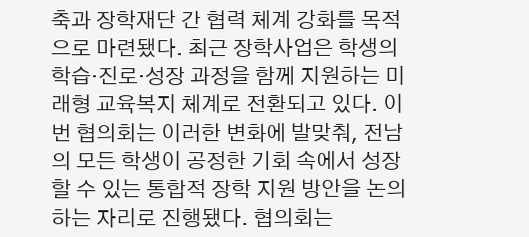축과 장학재단 간 협력 체계 강화를 목적으로 마련됐다. 최근 장학사업은 학생의 학습·진로·성장 과정을 함께 지원하는 미래형 교육복지 체계로 전환되고 있다. 이번 협의회는 이러한 변화에 발맞춰, 전남의 모든 학생이 공정한 기회 속에서 성장할 수 있는 통합적 장학 지원 방안을 논의하는 자리로 진행됐다. 협의회는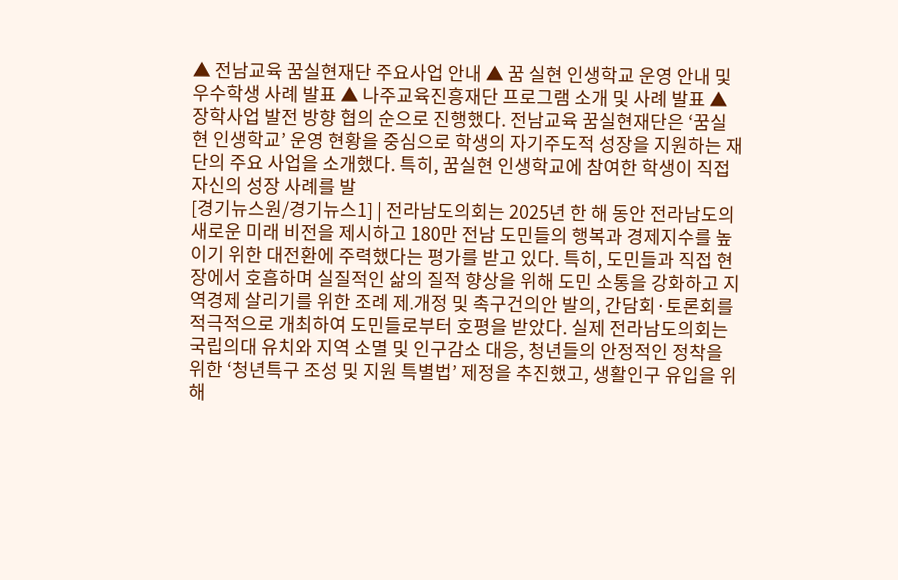▲ 전남교육 꿈실현재단 주요사업 안내 ▲ 꿈 실현 인생학교 운영 안내 및 우수학생 사례 발표 ▲ 나주교육진흥재단 프로그램 소개 및 사례 발표 ▲ 장학사업 발전 방향 협의 순으로 진행했다. 전남교육 꿈실현재단은 ‘꿈실현 인생학교’ 운영 현황을 중심으로 학생의 자기주도적 성장을 지원하는 재단의 주요 사업을 소개했다. 특히, 꿈실현 인생학교에 참여한 학생이 직접 자신의 성장 사례를 발
[경기뉴스원/경기뉴스1] | 전라남도의회는 2025년 한 해 동안 전라남도의 새로운 미래 비전을 제시하고 180만 전남 도민들의 행복과 경제지수를 높이기 위한 대전환에 주력했다는 평가를 받고 있다. 특히, 도민들과 직접 현장에서 호흡하며 실질적인 삶의 질적 향상을 위해 도민 소통을 강화하고 지역경제 살리기를 위한 조례 제․개정 및 촉구건의안 발의, 간담회·토론회를 적극적으로 개최하여 도민들로부터 호평을 받았다. 실제 전라남도의회는 국립의대 유치와 지역 소멸 및 인구감소 대응, 청년들의 안정적인 정착을 위한 ‘청년특구 조성 및 지원 특별법’ 제정을 추진했고, 생활인구 유입을 위해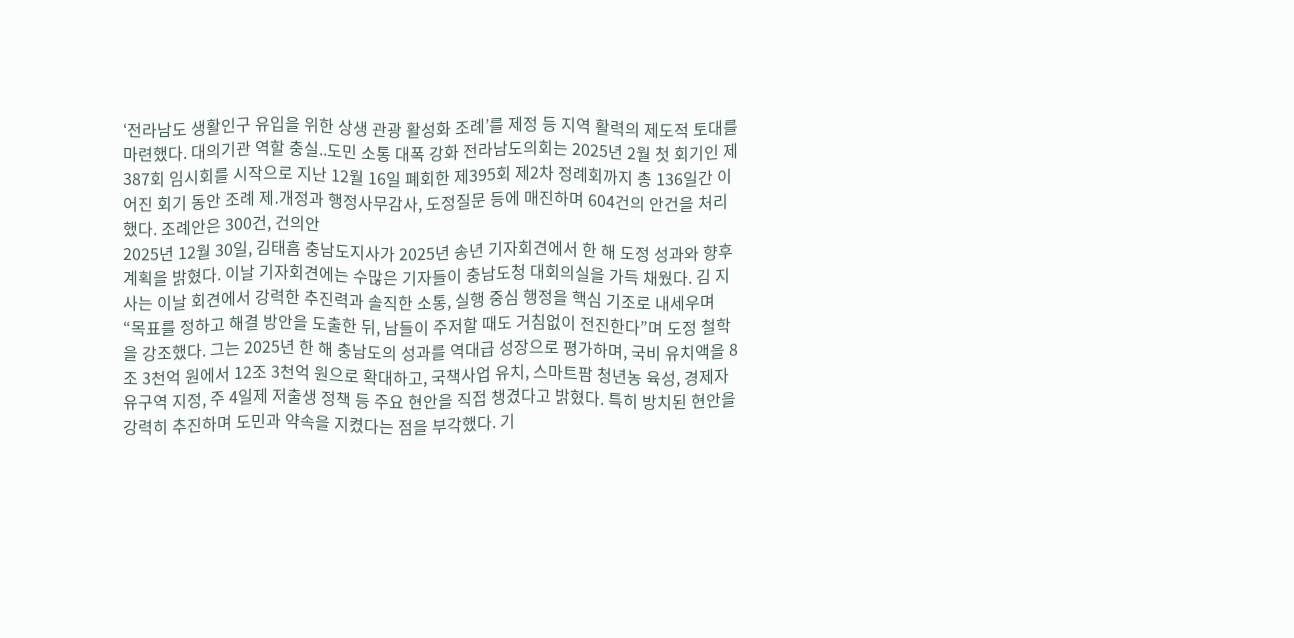‘전라남도 생활인구 유입을 위한 상생 관광 활성화 조례’를 제정 등 지역 활력의 제도적 토대를 마련했다. 대의기관 역할 충실..도민 소통 대폭 강화 전라남도의회는 2025년 2월 첫 회기인 제387회 임시회를 시작으로 지난 12월 16일 폐회한 제395회 제2차 정례회까지 총 136일간 이어진 회기 동안 조례 제․개정과 행정사무감사, 도정질문 등에 매진하며 604건의 안건을 처리했다. 조례안은 300건, 건의안
2025년 12월 30일, 김태흠 충남도지사가 2025년 송년 기자회견에서 한 해 도정 성과와 향후 계획을 밝혔다. 이날 기자회견에는 수많은 기자들이 충남도청 대회의실을 가득 채웠다. 김 지사는 이날 회견에서 강력한 추진력과 솔직한 소통, 실행 중심 행정을 핵심 기조로 내세우며 “목표를 정하고 해결 방안을 도출한 뒤, 남들이 주저할 때도 거침없이 전진한다”며 도정 철학을 강조했다. 그는 2025년 한 해 충남도의 성과를 역대급 성장으로 평가하며, 국비 유치액을 8조 3천억 원에서 12조 3천억 원으로 확대하고, 국책사업 유치, 스마트팜 청년농 육성, 경제자유구역 지정, 주 4일제 저출생 정책 등 주요 현안을 직접 챙겼다고 밝혔다. 특히 방치된 현안을 강력히 추진하며 도민과 약속을 지켰다는 점을 부각했다. 기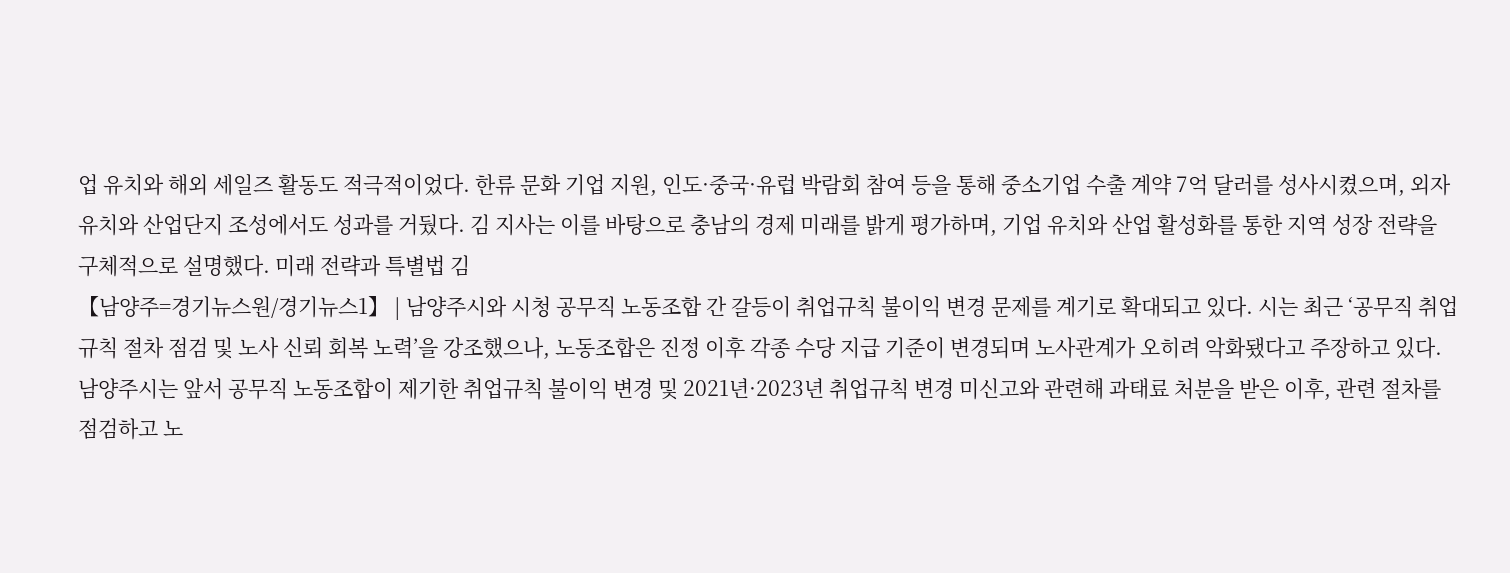업 유치와 해외 세일즈 활동도 적극적이었다. 한류 문화 기업 지원, 인도·중국·유럽 박람회 참여 등을 통해 중소기업 수출 계약 7억 달러를 성사시켰으며, 외자 유치와 산업단지 조성에서도 성과를 거뒀다. 김 지사는 이를 바탕으로 충남의 경제 미래를 밝게 평가하며, 기업 유치와 산업 활성화를 통한 지역 성장 전략을 구체적으로 설명했다. 미래 전략과 특별법 김
【남양주=경기뉴스원/경기뉴스1】 | 남양주시와 시청 공무직 노동조합 간 갈등이 취업규칙 불이익 변경 문제를 계기로 확대되고 있다. 시는 최근 ‘공무직 취업규칙 절차 점검 및 노사 신뢰 회복 노력’을 강조했으나, 노동조합은 진정 이후 각종 수당 지급 기준이 변경되며 노사관계가 오히려 악화됐다고 주장하고 있다. 남양주시는 앞서 공무직 노동조합이 제기한 취업규칙 불이익 변경 및 2021년·2023년 취업규칙 변경 미신고와 관련해 과태료 처분을 받은 이후, 관련 절차를 점검하고 노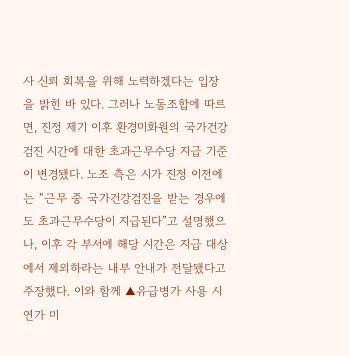사 신뢰 회복을 위해 노력하겠다는 입장을 밝힌 바 있다. 그러나 노동조합에 따르면, 진정 제기 이후 환경미화원의 국가건강검진 시간에 대한 초과근무수당 지급 기준이 변경됐다. 노조 측은 시가 진정 이전에는 “근무 중 국가건강검진을 받는 경우에도 초과근무수당이 지급된다”고 설명했으나, 이후 각 부서에 해당 시간은 지급 대상에서 제외하라는 내부 안내가 전달됐다고 주장했다. 이와 함께 ▲유급병가 사용 시 연가 미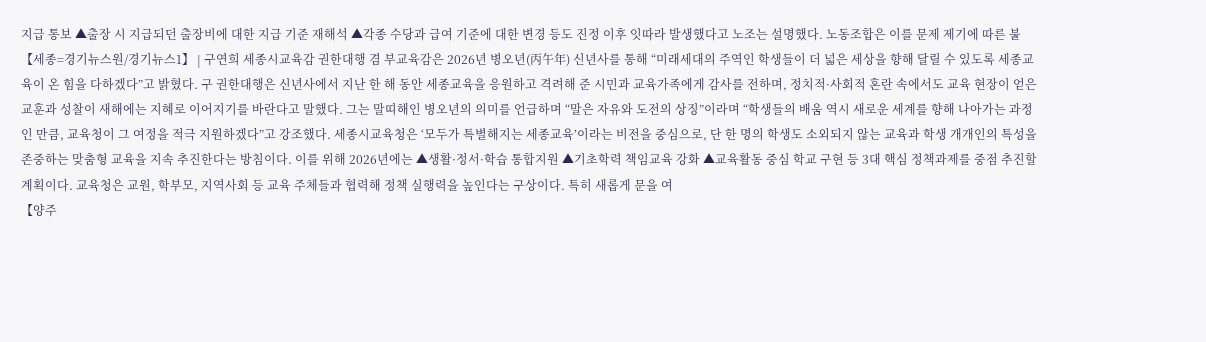지급 통보 ▲출장 시 지급되던 출장비에 대한 지급 기준 재해석 ▲각종 수당과 급여 기준에 대한 변경 등도 진정 이후 잇따라 발생했다고 노조는 설명했다. 노동조합은 이를 문제 제기에 따른 불
【세종=경기뉴스원/경기뉴스1】 | 구연희 세종시교육감 권한대행 겸 부교육감은 2026년 병오년(丙午年) 신년사를 통해 “미래세대의 주역인 학생들이 더 넓은 세상을 향해 달릴 수 있도록 세종교육이 온 힘을 다하겠다”고 밝혔다. 구 권한대행은 신년사에서 지난 한 해 동안 세종교육을 응원하고 격려해 준 시민과 교육가족에게 감사를 전하며, 정치적·사회적 혼란 속에서도 교육 현장이 얻은 교훈과 성찰이 새해에는 지혜로 이어지기를 바란다고 말했다. 그는 말띠해인 병오년의 의미를 언급하며 “말은 자유와 도전의 상징”이라며 “학생들의 배움 역시 새로운 세계를 향해 나아가는 과정인 만큼, 교육청이 그 여정을 적극 지원하겠다”고 강조했다. 세종시교육청은 ‘모두가 특별해지는 세종교육’이라는 비전을 중심으로, 단 한 명의 학생도 소외되지 않는 교육과 학생 개개인의 특성을 존중하는 맞춤형 교육을 지속 추진한다는 방침이다. 이를 위해 2026년에는 ▲생활·정서·학습 통합지원 ▲기초학력 책임교육 강화 ▲교육활동 중심 학교 구현 등 3대 핵심 정책과제를 중점 추진할 계획이다. 교육청은 교원, 학부모, 지역사회 등 교육 주체들과 협력해 정책 실행력을 높인다는 구상이다. 특히 새롭게 문을 여
【양주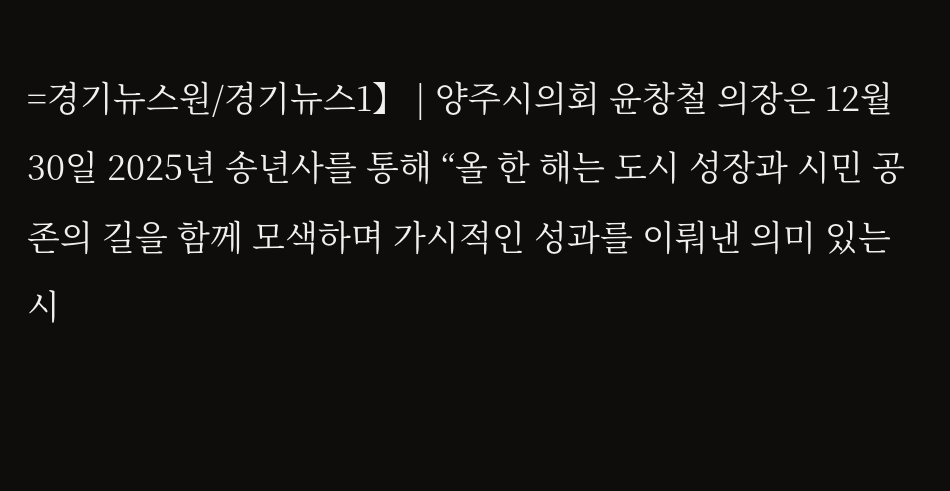=경기뉴스원/경기뉴스1】 | 양주시의회 윤창철 의장은 12월 30일 2025년 송년사를 통해 “올 한 해는 도시 성장과 시민 공존의 길을 함께 모색하며 가시적인 성과를 이뤄낸 의미 있는 시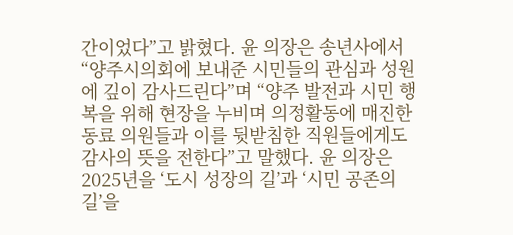간이었다”고 밝혔다. 윤 의장은 송년사에서 “양주시의회에 보내준 시민들의 관심과 성원에 깊이 감사드린다”며 “양주 발전과 시민 행복을 위해 현장을 누비며 의정활동에 매진한 동료 의원들과 이를 뒷받침한 직원들에게도 감사의 뜻을 전한다”고 말했다. 윤 의장은 2025년을 ‘도시 성장의 길’과 ‘시민 공존의 길’을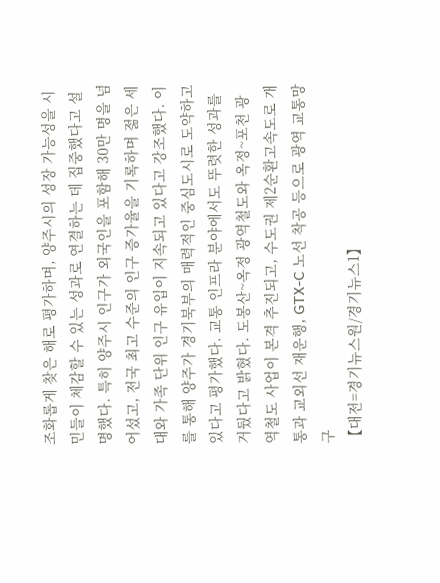조화롭게 찾은 해로 평가하며, 양주시의 성장 가능성을 시민들이 체감할 수 있는 성과로 연결하는 데 집중했다고 설명했다. 특히 양주시 인구가 외국인을 포함해 30만 명을 넘어섰고, 전국 최고 수준의 인구 증가율을 기록하며 젊은 세대와 가족 단위 인구 유입이 지속되고 있다고 강조했다. 이를 통해 양주가 경기북부의 매력적인 중심도시로 도약하고 있다고 평가했다. 교통 인프라 분야에서도 뚜렷한 성과를 거뒀다고 밝혔다. 도봉산~옥정 광역철도와 옥정~포천 광역철도 사업이 본격 추진되고, 수도권 제2순환고속도로 개통과 교외선 재운행, GTX-C 노선 착공 등으로 광역 교통망 구
【대전=경기뉴스원/경기뉴스1】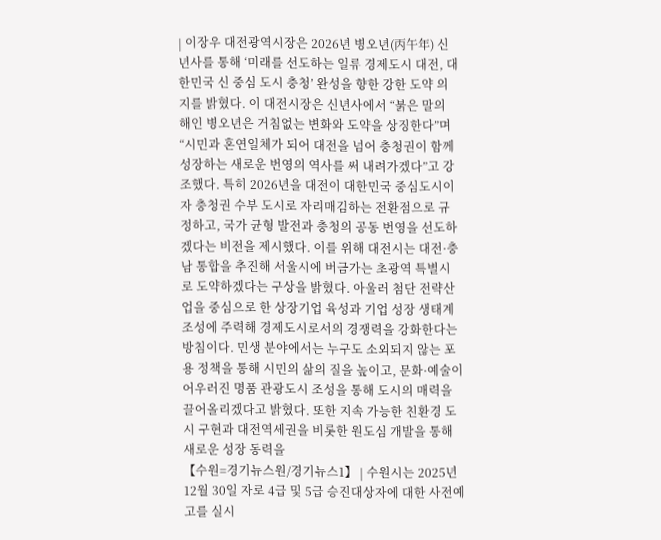| 이장우 대전광역시장은 2026년 병오년(丙午年) 신년사를 통해 ‘미래를 선도하는 일류 경제도시 대전, 대한민국 신 중심 도시 충청’ 완성을 향한 강한 도약 의지를 밝혔다. 이 대전시장은 신년사에서 “붉은 말의 해인 병오년은 거침없는 변화와 도약을 상징한다”며 “시민과 혼연일체가 되어 대전을 넘어 충청권이 함께 성장하는 새로운 번영의 역사를 써 내려가겠다”고 강조했다. 특히 2026년을 대전이 대한민국 중심도시이자 충청권 수부 도시로 자리매김하는 전환점으로 규정하고, 국가 균형 발전과 충청의 공동 번영을 선도하겠다는 비전을 제시했다. 이를 위해 대전시는 대전·충남 통합을 추진해 서울시에 버금가는 초광역 특별시로 도약하겠다는 구상을 밝혔다. 아울러 첨단 전략산업을 중심으로 한 상장기업 육성과 기업 성장 생태계 조성에 주력해 경제도시로서의 경쟁력을 강화한다는 방침이다. 민생 분야에서는 누구도 소외되지 않는 포용 정책을 통해 시민의 삶의 질을 높이고, 문화·예술이 어우러진 명품 관광도시 조성을 통해 도시의 매력을 끌어올리겠다고 밝혔다. 또한 지속 가능한 친환경 도시 구현과 대전역세권을 비롯한 원도심 개발을 통해 새로운 성장 동력을
【수원=경기뉴스원/경기뉴스1】 | 수원시는 2025년 12월 30일 자로 4급 및 5급 승진대상자에 대한 사전예고를 실시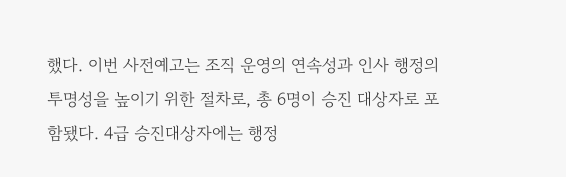했다. 이번 사전예고는 조직 운영의 연속성과 인사 행정의 투명성을 높이기 위한 절차로, 총 6명이 승진 대상자로 포함됐다. 4급 승진대상자에는 행정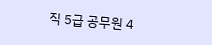직 5급 공무원 4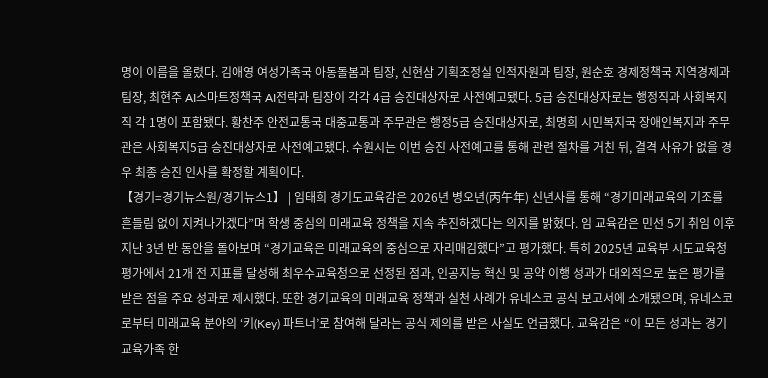명이 이름을 올렸다. 김애영 여성가족국 아동돌봄과 팀장, 신현삼 기획조정실 인적자원과 팀장, 원순호 경제정책국 지역경제과 팀장, 최현주 AI스마트정책국 AI전략과 팀장이 각각 4급 승진대상자로 사전예고됐다. 5급 승진대상자로는 행정직과 사회복지직 각 1명이 포함됐다. 황찬주 안전교통국 대중교통과 주무관은 행정5급 승진대상자로, 최명희 시민복지국 장애인복지과 주무관은 사회복지5급 승진대상자로 사전예고됐다. 수원시는 이번 승진 사전예고를 통해 관련 절차를 거친 뒤, 결격 사유가 없을 경우 최종 승진 인사를 확정할 계획이다.
【경기=경기뉴스원/경기뉴스1】 | 임태희 경기도교육감은 2026년 병오년(丙午年) 신년사를 통해 “경기미래교육의 기조를 흔들림 없이 지켜나가겠다”며 학생 중심의 미래교육 정책을 지속 추진하겠다는 의지를 밝혔다. 임 교육감은 민선 5기 취임 이후 지난 3년 반 동안을 돌아보며 “경기교육은 미래교육의 중심으로 자리매김했다”고 평가했다. 특히 2025년 교육부 시도교육청 평가에서 21개 전 지표를 달성해 최우수교육청으로 선정된 점과, 인공지능 혁신 및 공약 이행 성과가 대외적으로 높은 평가를 받은 점을 주요 성과로 제시했다. 또한 경기교육의 미래교육 정책과 실천 사례가 유네스코 공식 보고서에 소개됐으며, 유네스코로부터 미래교육 분야의 ‘키(Key) 파트너’로 참여해 달라는 공식 제의를 받은 사실도 언급했다. 교육감은 “이 모든 성과는 경기교육가족 한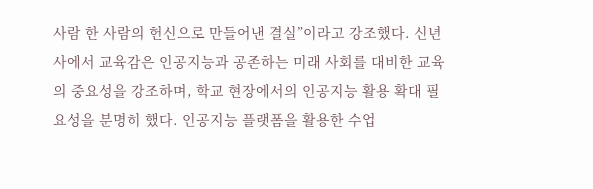사람 한 사람의 헌신으로 만들어낸 결실”이라고 강조했다. 신년사에서 교육감은 인공지능과 공존하는 미래 사회를 대비한 교육의 중요성을 강조하며, 학교 현장에서의 인공지능 활용 확대 필요성을 분명히 했다. 인공지능 플랫폼을 활용한 수업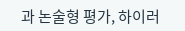과 논술형 평가, 하이러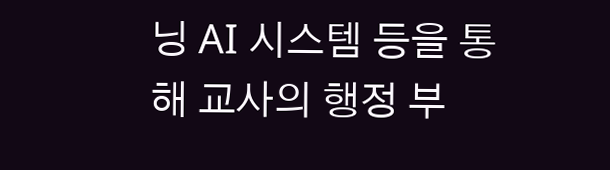닝 AI 시스템 등을 통해 교사의 행정 부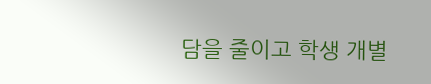담을 줄이고 학생 개별